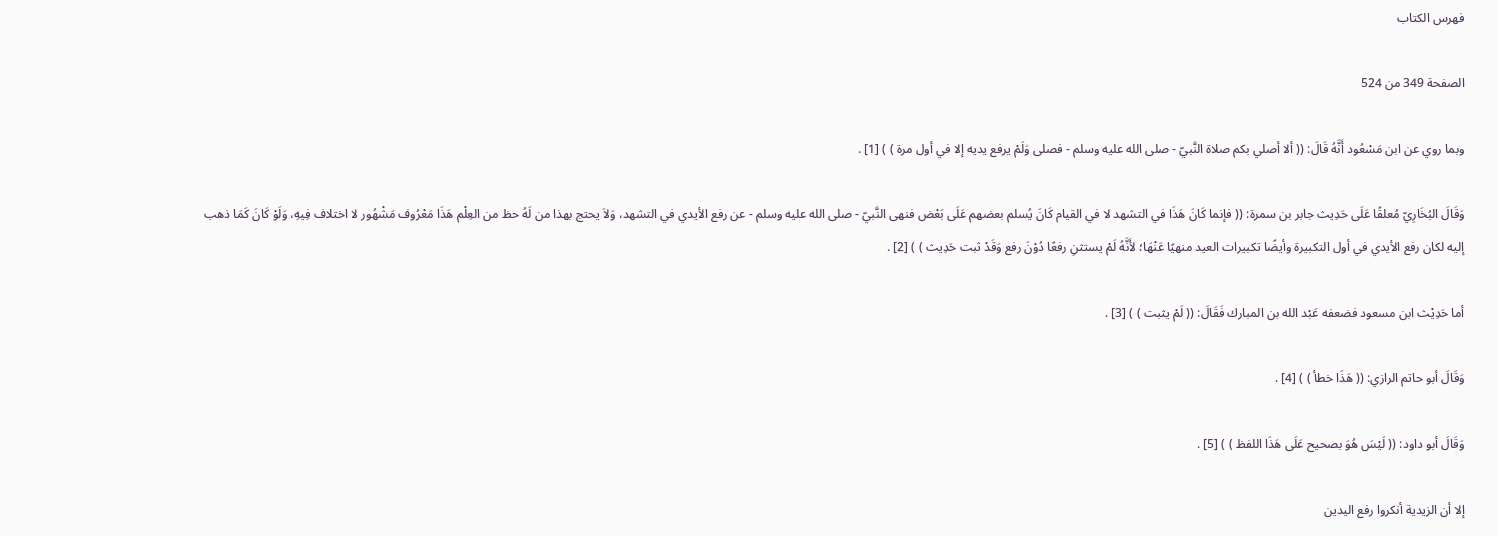فهرس الكتاب

الصفحة 349 من 524

وبما روي عن ابن مَسْعُود أَنَّهُ قَالَ: (( ألا أصلي بكم صلاة النَّبيّ - صلى الله عليه وسلم - فصلى وَلَمْ يرفع يديه إلا في أول مرة ) ) [1] .

وَقَالَ البُخَارِيّ مُعلقًا عَلَى حَدِيث جابر بن سمرة: (( فإنما كَانَ هَذَا في التشهد لا في القيام كَانَ يُسلم بعضهم عَلَى بَعْض فنهى النَّبيّ - صلى الله عليه وسلم - عن رفع الأيدي في التشهد، وَلاَ يحتج بهذا من لَهُ حظ من العِلْم هَذَا مَعْرُوف مَشْهُور لا اختلاف فِيهِ، وَلَوْ كَانَ كَمَا ذهب إليه لكان رفع الأيدي في أول التكبيرة وأيضًا تكبيرات العيد منهيًا عَنْهَا؛ لأَنَّهُ لَمْ يستثنِ رفعًا دُوْنَ رفع وَقَدْ ثبت حَدِيث ) ) [2] .

أما حَدِيْث ابن مسعود فضعفه عَبْد الله بن المبارك فَقَالَ: (( لَمْ يثبت ) ) [3] .

وَقَالَ أبو حاتم الرازي: (( هَذَا خطأ ) ) [4] .

وَقَالَ أبو داود: (( لَيْسَ هُوَ بصحيح عَلَى هَذَا اللفظ ) ) [5] .

إلا أن الزيدية أنكروا رفع اليدين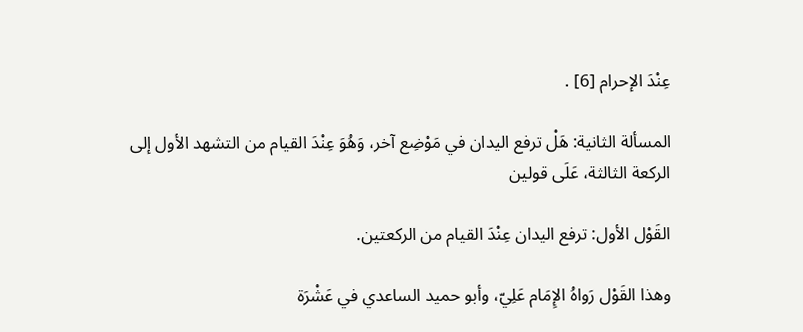عِنْدَ الإحرام [6] .

المسألة الثانية: هَلْ ترفع اليدان في مَوْضِع آخر، وَهُوَ عِنْدَ القيام من التشهد الأول إلى الركعة الثالثة، عَلَى قولين

القَوْل الأول: ترفع اليدان عِنْدَ القيام من الركعتين.

وهذا القَوْل رَواهُ الإِمَام عَلِيّ، وأبو حميد الساعدي في عَشْرَة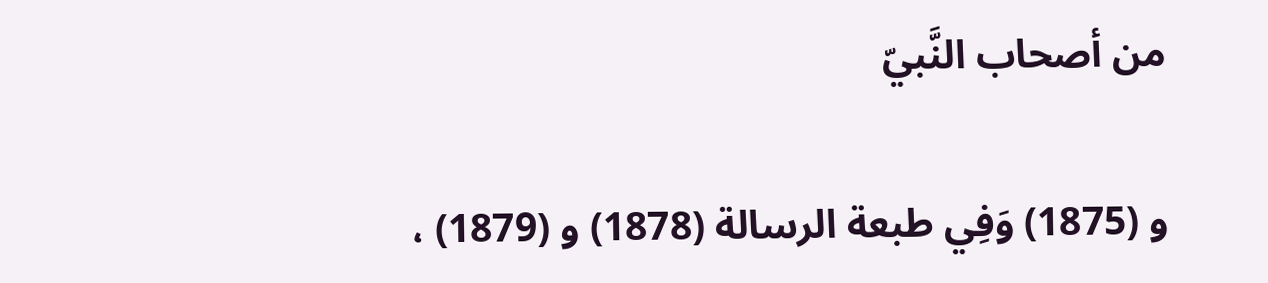من أصحاب النَّبيّ

و (1875) وَفِي طبعة الرسالة (1878) و (1879) ،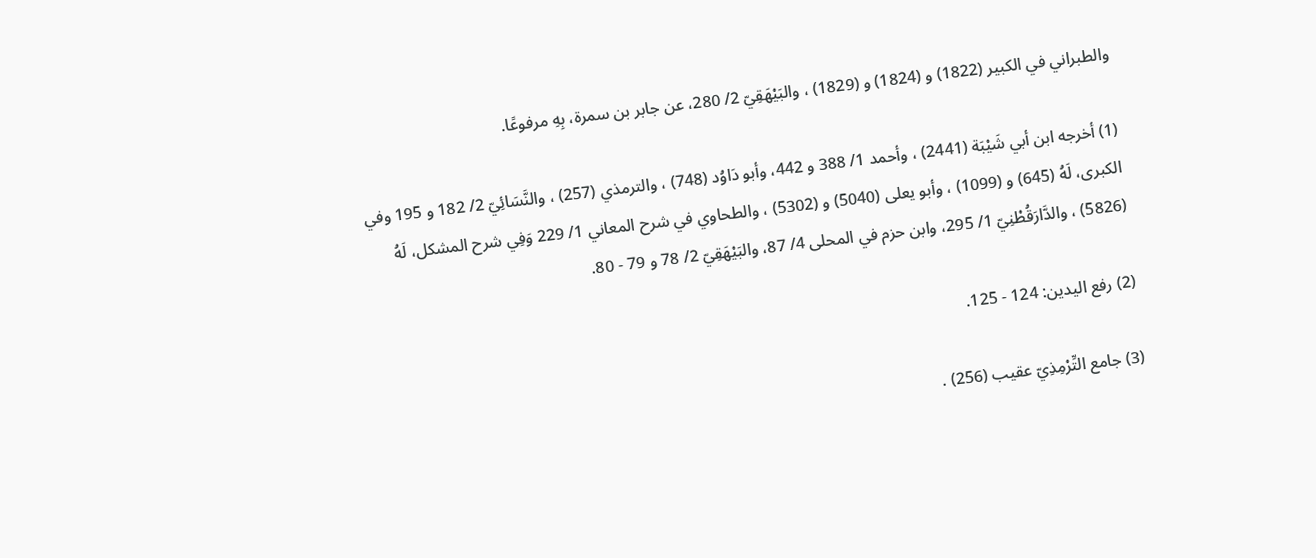والطبراني في الكبير (1822) و (1824) و (1829) ، والبَيْهَقِيّ 2/ 280، عن جابر بن سمرة، بِهِ مرفوعًا.

(1) أخرجه ابن أبي شَيْبَة (2441) ، وأحمد 1/ 388 و 442، وأبو دَاوُد (748) ، والترمذي (257) ، والنَّسَائِيّ 2/ 182 و 195 وفي الكبرى، لَهُ (645) و (1099) ، وأبو يعلى (5040) و (5302) ، والطحاوي في شرح المعاني 1/ 229 وَفِي شرح المشكل، لَهُ (5826) ، والدَّارَقُطْنِيّ 1/ 295، وابن حزم في المحلى 4/ 87، والبَيْهَقِيّ 2/ 78 و 79 - 80.

(2) رفع اليدين: 124 - 125.

(3) جامع التِّرْمِذِيّ عقيب (256) .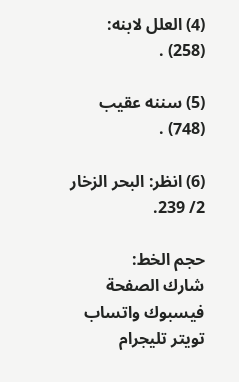(4) العلل لابنه: (258) .

(5) سننه عقيب (748) .

(6) انظر: البحر الزخار 2/ 239.

حجم الخط:
شارك الصفحة
فيسبوك واتساب تويتر تليجرام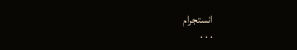انستجرام
. . .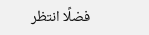فضلًا انتظر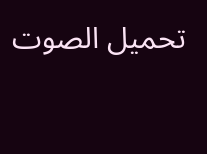تحميل الصوت